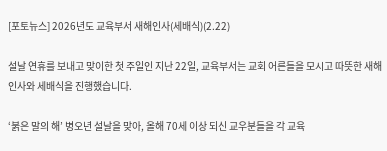[포토뉴스] 2026년도 교육부서 새해인사(세배식)(2.22)

설날 연휴를 보내고 맞이한 첫 주일인 지난 22일, 교육부서는 교회 어른들을 모시고 따뜻한 새해인사와 세배식을 진행했습니다.

‘붉은 말의 해’ 병오년 설날을 맞아, 올해 70세 이상 되신 교우분들을 각 교육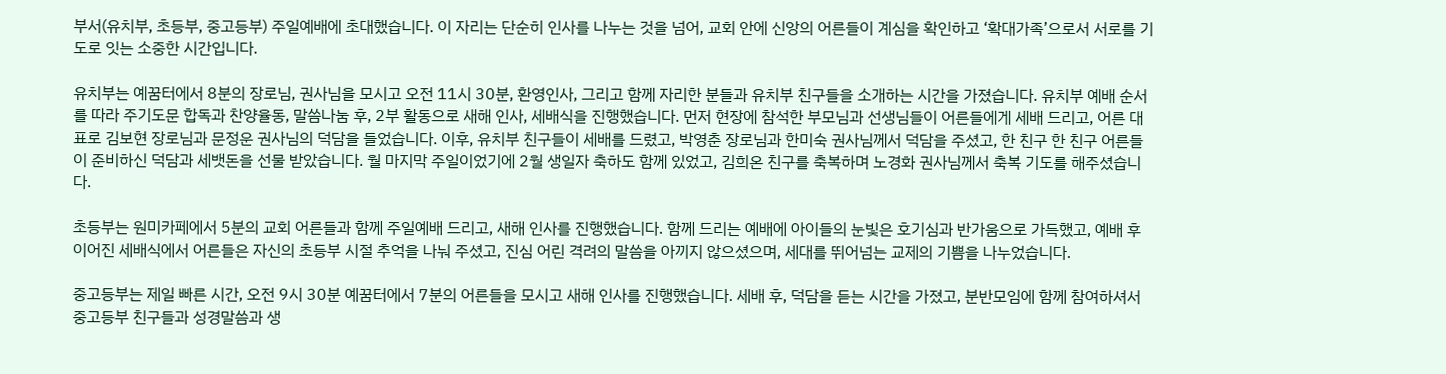부서(유치부, 초등부, 중고등부) 주일예배에 초대했습니다. 이 자리는 단순히 인사를 나누는 것을 넘어, 교회 안에 신앙의 어른들이 계심을 확인하고 ‘확대가족’으로서 서로를 기도로 잇는 소중한 시간입니다.

유치부는 예꿈터에서 8분의 장로님, 권사님을 모시고 오전 11시 30분, 환영인사, 그리고 함께 자리한 분들과 유치부 친구들을 소개하는 시간을 가졌습니다. 유치부 예배 순서를 따라 주기도문 합독과 찬양율동, 말씀나눔 후, 2부 활동으로 새해 인사, 세배식을 진행했습니다. 먼저 현장에 참석한 부모님과 선생님들이 어른들에게 세배 드리고, 어른 대표로 김보현 장로님과 문정운 권사님의 덕담을 들었습니다. 이후, 유치부 친구들이 세배를 드렸고, 박영춘 장로님과 한미숙 권사님께서 덕담을 주셨고, 한 친구 한 친구 어른들이 준비하신 덕담과 세뱃돈을 선물 받았습니다. 월 마지막 주일이었기에 2월 생일자 축하도 함께 있었고, 김희온 친구를 축복하며 노경화 권사님께서 축복 기도를 해주셨습니다.

초등부는 원미카페에서 5분의 교회 어른들과 함께 주일예배 드리고, 새해 인사를 진행했습니다. 함께 드리는 예배에 아이들의 눈빛은 호기심과 반가움으로 가득했고, 예배 후 이어진 세배식에서 어른들은 자신의 초등부 시절 추억을 나눠 주셨고, 진심 어린 격려의 말씀을 아끼지 않으셨으며, 세대를 뛰어넘는 교제의 기쁨을 나누었습니다.

중고등부는 제일 빠른 시간, 오전 9시 30분 예꿈터에서 7분의 어른들을 모시고 새해 인사를 진행했습니다. 세배 후, 덕담을 듣는 시간을 가졌고, 분반모임에 함께 참여하셔서 중고등부 친구들과 성경말씀과 생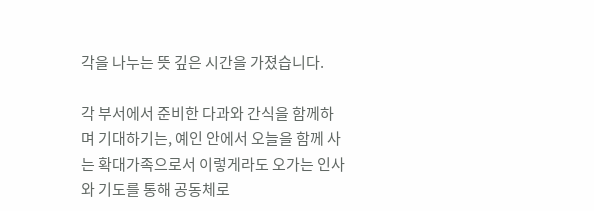각을 나누는 뜻 깊은 시간을 가졌습니다.

각 부서에서 준비한 다과와 간식을 함께하며 기대하기는, 예인 안에서 오늘을 함께 사는 확대가족으로서 이렇게라도 오가는 인사와 기도를 통해 공동체로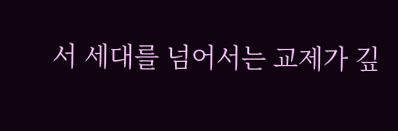서 세대를 넘어서는 교제가 깊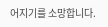어지기를 소망합니다.